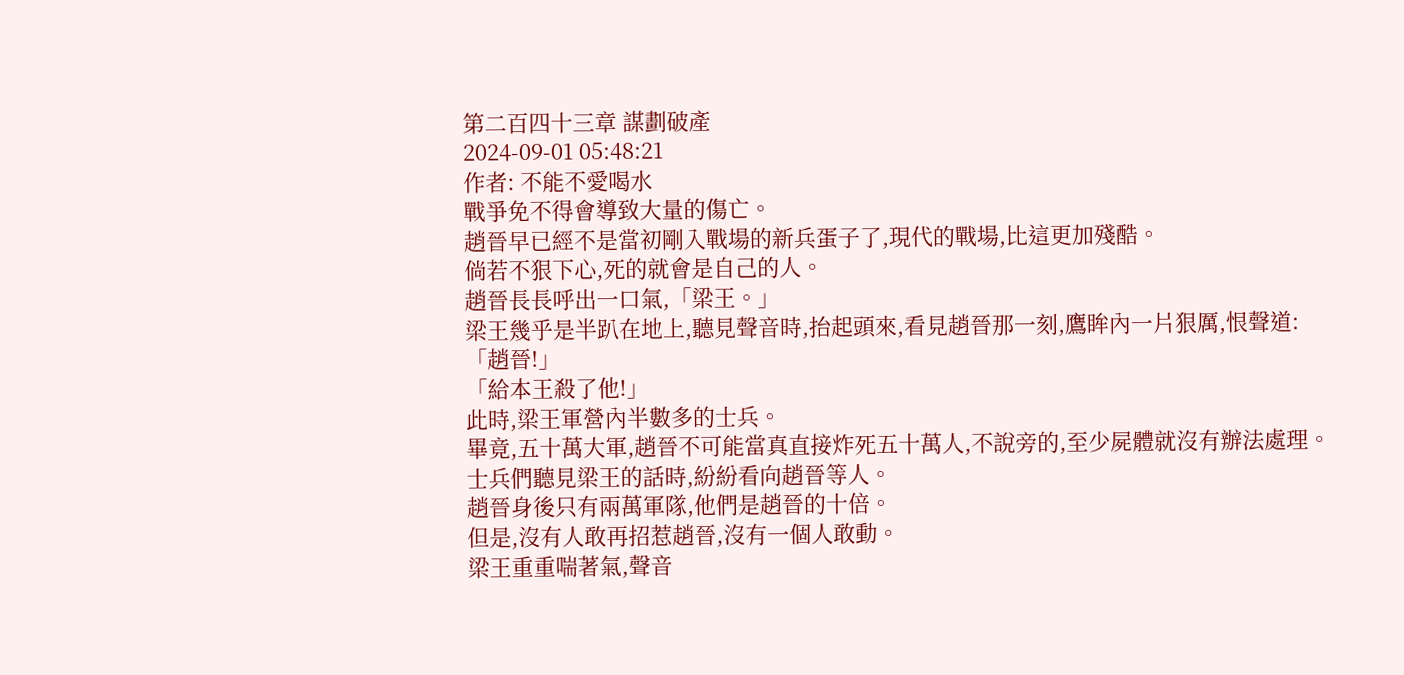第二百四十三章 謀劃破產
2024-09-01 05:48:21
作者: 不能不愛喝水
戰爭免不得會導致大量的傷亡。
趙晉早已經不是當初剛入戰場的新兵蛋子了,現代的戰場,比這更加殘酷。
倘若不狠下心,死的就會是自己的人。
趙晉長長呼出一口氣,「梁王。」
梁王幾乎是半趴在地上,聽見聲音時,抬起頭來,看見趙晉那一刻,鷹眸內一片狠厲,恨聲道:「趙晉!」
「給本王殺了他!」
此時,梁王軍營內半數多的士兵。
畢竟,五十萬大軍,趙晉不可能當真直接炸死五十萬人,不說旁的,至少屍體就沒有辦法處理。
士兵們聽見梁王的話時,紛紛看向趙晉等人。
趙晉身後只有兩萬軍隊,他們是趙晉的十倍。
但是,沒有人敢再招惹趙晉,沒有一個人敢動。
梁王重重喘著氣,聲音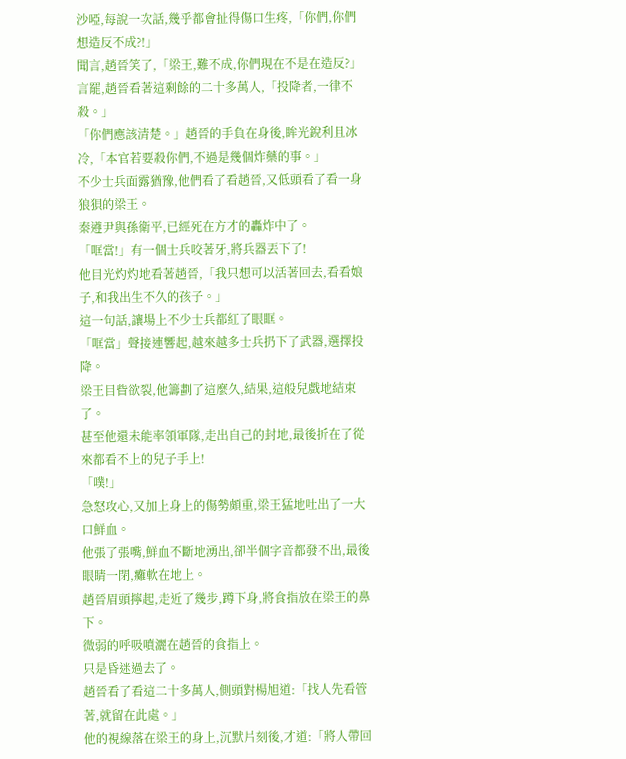沙啞,每說一次話,幾乎都會扯得傷口生疼,「你們,你們想造反不成?!」
聞言,趙晉笑了,「梁王,難不成,你們現在不是在造反?」
言罷,趙晉看著這剩餘的二十多萬人,「投降者,一律不殺。」
「你們應該清楚。」趙晉的手負在身後,眸光銳利且冰冷,「本官若要殺你們,不過是幾個炸藥的事。」
不少士兵面露猶豫,他們看了看趙晉,又低頭看了看一身狼狽的梁王。
秦遵尹與孫衛平,已經死在方才的轟炸中了。
「哐當!」有一個士兵咬著牙,將兵器丟下了!
他目光灼灼地看著趙晉,「我只想可以活著回去,看看娘子,和我出生不久的孩子。」
這一句話,讓場上不少士兵都紅了眼眶。
「哐當」聲接連響起,越來越多士兵扔下了武器,選擇投降。
梁王目眥欲裂,他籌劃了這麼久,結果,這般兒戲地結束了。
甚至他還未能率領軍隊,走出自己的封地,最後折在了從來都看不上的兒子手上!
「噗!」
急怒攻心,又加上身上的傷勢頗重,梁王猛地吐出了一大口鮮血。
他張了張嘴,鮮血不斷地湧出,卻半個字音都發不出,最後眼睛一閉,癱軟在地上。
趙晉眉頭擰起,走近了幾步,蹲下身,將食指放在梁王的鼻下。
微弱的呼吸噴灑在趙晉的食指上。
只是昏迷過去了。
趙晉看了看這二十多萬人,側頭對楊旭道:「找人先看管著,就留在此處。」
他的視線落在梁王的身上,沉默片刻後,才道:「將人帶回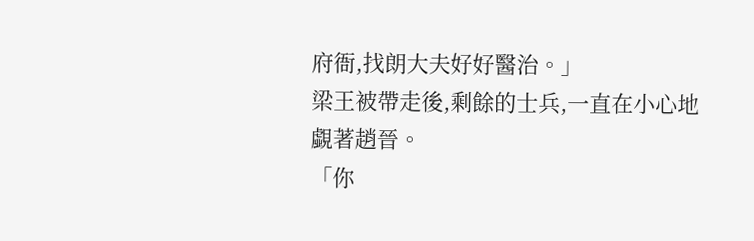府衙,找朗大夫好好醫治。」
梁王被帶走後,剩餘的士兵,一直在小心地覷著趙晉。
「你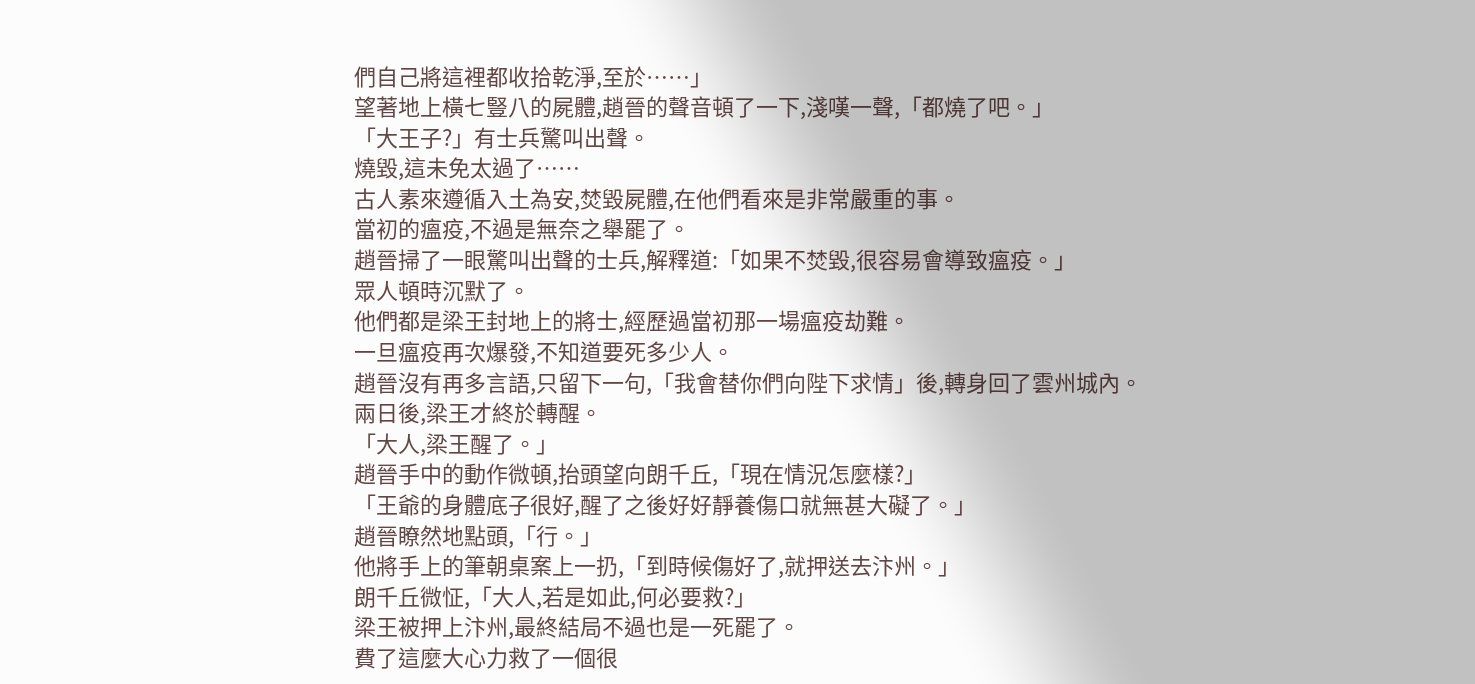們自己將這裡都收拾乾淨,至於……」
望著地上橫七豎八的屍體,趙晉的聲音頓了一下,淺嘆一聲,「都燒了吧。」
「大王子?」有士兵驚叫出聲。
燒毀,這未免太過了……
古人素來遵循入土為安,焚毀屍體,在他們看來是非常嚴重的事。
當初的瘟疫,不過是無奈之舉罷了。
趙晉掃了一眼驚叫出聲的士兵,解釋道:「如果不焚毀,很容易會導致瘟疫。」
眾人頓時沉默了。
他們都是梁王封地上的將士,經歷過當初那一場瘟疫劫難。
一旦瘟疫再次爆發,不知道要死多少人。
趙晉沒有再多言語,只留下一句,「我會替你們向陛下求情」後,轉身回了雲州城內。
兩日後,梁王才終於轉醒。
「大人,梁王醒了。」
趙晉手中的動作微頓,抬頭望向朗千丘,「現在情況怎麼樣?」
「王爺的身體底子很好,醒了之後好好靜養傷口就無甚大礙了。」
趙晉瞭然地點頭,「行。」
他將手上的筆朝桌案上一扔,「到時候傷好了,就押送去汴州。」
朗千丘微怔,「大人,若是如此,何必要救?」
梁王被押上汴州,最終結局不過也是一死罷了。
費了這麼大心力救了一個很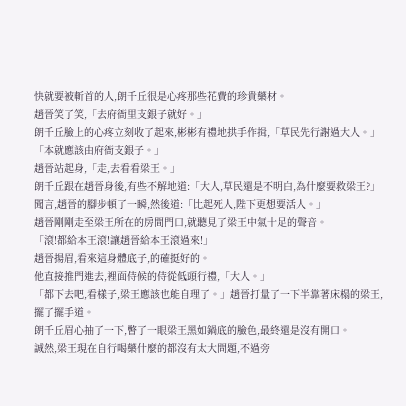快就要被斬首的人,朗千丘很是心疼那些花費的珍貴藥材。
趙晉笑了笑,「去府衙里支銀子就好。」
朗千丘臉上的心疼立刻收了起來,彬彬有禮地拱手作揖,「草民先行謝過大人。」
「本就應該由府衙支銀子。」
趙晉站起身,「走,去看看梁王。」
朗千丘跟在趙晉身後,有些不解地道:「大人,草民還是不明白,為什麼要救梁王?」
聞言,趙晉的腳步頓了一瞬,然後道:「比起死人,陛下更想要活人。」
趙晉剛剛走至梁王所在的房間門口,就聽見了梁王中氣十足的聲音。
「滾!都給本王滾!讓趙晉給本王滾過來!」
趙晉揚眉,看來這身體底子,的確挺好的。
他直接推門進去,裡面侍候的侍從低頭行禮,「大人。」
「都下去吧,看樣子,梁王應該也能自理了。」趙晉打量了一下半靠著床榻的梁王,擺了擺手道。
朗千丘眉心抽了一下,瞥了一眼梁王黑如鍋底的臉色,最終還是沒有開口。
誠然,梁王現在自行喝藥什麼的都沒有太大問題,不過旁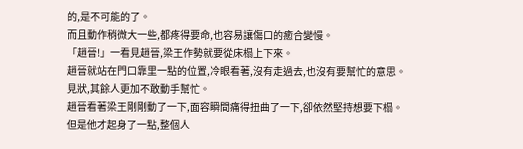的,是不可能的了。
而且動作稍微大一些,都疼得要命,也容易讓傷口的癒合變慢。
「趙晉!」一看見趙晉,梁王作勢就要從床榻上下來。
趙晉就站在門口靠里一點的位置,冷眼看著,沒有走過去,也沒有要幫忙的意思。
見狀,其餘人更加不敢動手幫忙。
趙晉看著梁王剛剛動了一下,面容瞬間痛得扭曲了一下,卻依然堅持想要下榻。
但是他才起身了一點,整個人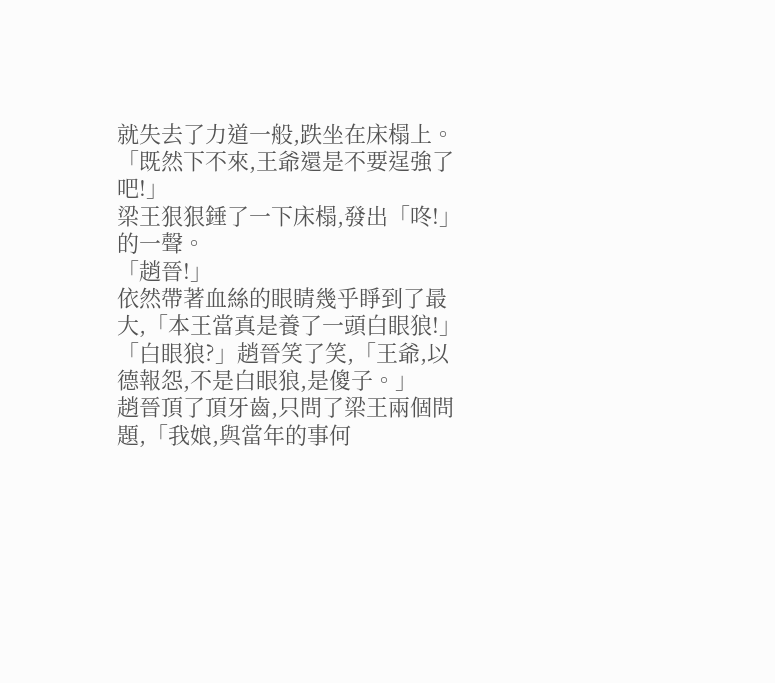就失去了力道一般,跌坐在床榻上。
「既然下不來,王爺還是不要逞強了吧!」
梁王狠狠錘了一下床榻,發出「咚!」的一聲。
「趙晉!」
依然帶著血絲的眼睛幾乎睜到了最大,「本王當真是養了一頭白眼狼!」
「白眼狼?」趙晉笑了笑,「王爺,以德報怨,不是白眼狼,是傻子。」
趙晉頂了頂牙齒,只問了梁王兩個問題,「我娘,與當年的事何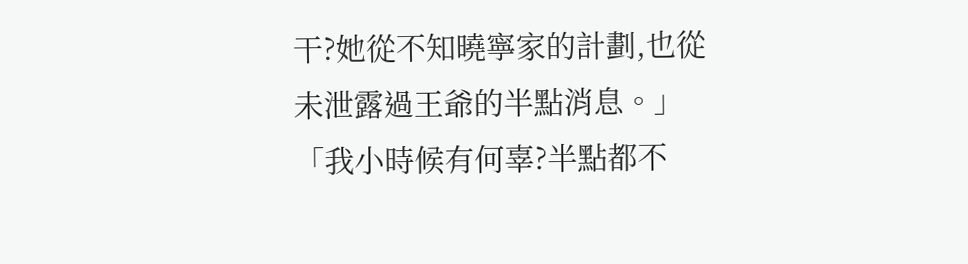干?她從不知曉寧家的計劃,也從未泄露過王爺的半點消息。」
「我小時候有何辜?半點都不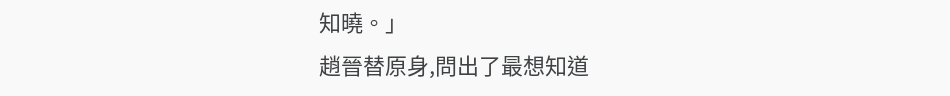知曉。」
趙晉替原身,問出了最想知道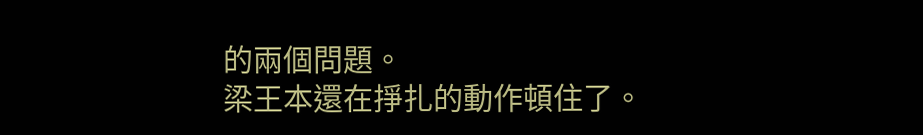的兩個問題。
梁王本還在掙扎的動作頓住了。